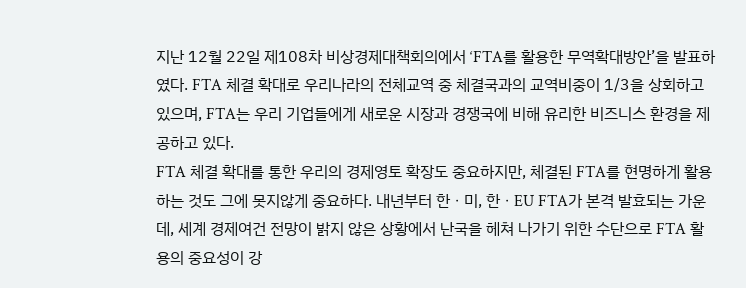지난 12월 22일 제108차 비상경제대책회의에서 ‘FTA를 활용한 무역확대방안’을 발표하였다. FTA 체결 확대로 우리나라의 전체교역 중 체결국과의 교역비중이 1/3을 상회하고 있으며, FTA는 우리 기업들에게 새로운 시장과 경쟁국에 비해 유리한 비즈니스 환경을 제공하고 있다.
FTA 체결 확대를 통한 우리의 경제영토 확장도 중요하지만, 체결된 FTA를 현명하게 활용하는 것도 그에 못지않게 중요하다. 내년부터 한ㆍ미, 한ㆍEU FTA가 본격 발효되는 가운데, 세계 경제여건 전망이 밝지 않은 상황에서 난국을 헤쳐 나가기 위한 수단으로 FTA 활용의 중요성이 강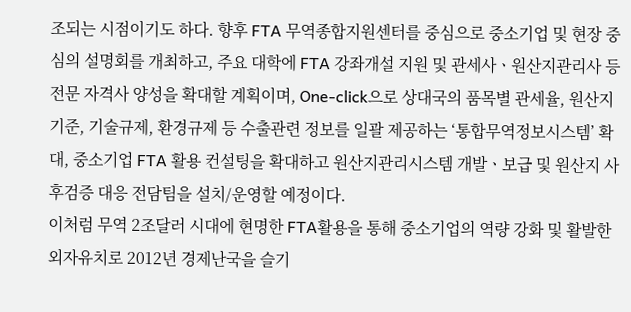조되는 시점이기도 하다. 향후 FTA 무역종합지원센터를 중심으로 중소기업 및 현장 중심의 설명회를 개최하고, 주요 대학에 FTA 강좌개설 지원 및 관세사ㆍ원산지관리사 등 전문 자격사 양성을 확대할 계획이며, One-click으로 상대국의 품목별 관세율, 원산지기준, 기술규제, 환경규제 등 수출관련 정보를 일괄 제공하는 ‘통합무역정보시스템’ 확대, 중소기업 FTA 활용 컨설팅을 확대하고 원산지관리시스템 개발ㆍ보급 및 원산지 사후검증 대응 전담팀을 설치/운영할 예정이다.
이처럼 무역 2조달러 시대에 현명한 FTA활용을 통해 중소기업의 역량 강화 및 활발한 외자유치로 2012년 경제난국을 슬기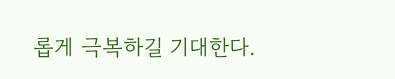롭게 극복하길 기대한다.